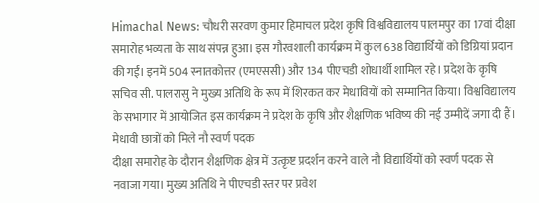Himachal News: चौधरी सरवण कुमार हिमाचल प्रदेश कृषि विश्वविद्यालय पालमपुर का 17वां दीक्षा समारोह भव्यता के साथ संपन्न हुआ। इस गौरवशाली कार्यक्रम में कुल 638 विद्यार्थियों को डिग्रियां प्रदान की गईं। इनमें 504 स्नातकोत्तर (एमएससी) और 134 पीएचडी शोधार्थी शामिल रहे। प्रदेश के कृषि सचिव सी. पालरासु ने मुख्य अतिथि के रूप में शिरकत कर मेधावियों को सम्मानित किया। विश्वविद्यालय के सभागार में आयोजित इस कार्यक्रम ने प्रदेश के कृषि और शैक्षणिक भविष्य की नई उम्मीदें जगा दी हैं।
मेधावी छात्रों को मिले नौ स्वर्ण पदक
दीक्षा समारोह के दौरान शैक्षणिक क्षेत्र में उत्कृष्ट प्रदर्शन करने वाले नौ विद्यार्थियों को स्वर्ण पदक से नवाजा गया। मुख्य अतिथि ने पीएचडी स्तर पर प्रवेश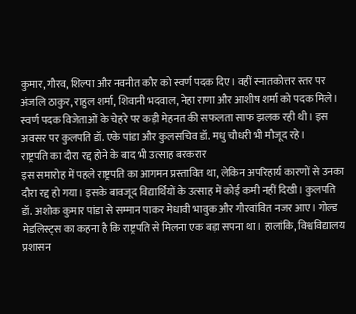कुमार, गौरव, शिल्पा और नवनीत कौर को स्वर्ण पदक दिए। वहीं स्नातकोत्तर स्तर पर अंजलि ठाकुर, राहुल शर्मा, शिवानी भदवाल, नेहा राणा और आशीष शर्मा को पदक मिले। स्वर्ण पदक विजेताओं के चेहरे पर कड़ी मेहनत की सफलता साफ झलक रही थी। इस अवसर पर कुलपति डॉ. एके पांडा और कुलसचिव डॉ. मधु चौधरी भी मौजूद रहे।
राष्ट्रपति का दौरा रद्द होने के बाद भी उत्साह बरकरार
इस समारोह में पहले राष्ट्रपति का आगमन प्रस्तावित था, लेकिन अपरिहार्य कारणों से उनका दौरा रद्द हो गया। इसके बावजूद विद्यार्थियों के उत्साह में कोई कमी नहीं दिखी। कुलपति डॉ. अशोक कुमार पांडा से सम्मान पाकर मेधावी भावुक और गौरवांवित नजर आए। गोल्ड मेडलिस्ट्स का कहना है कि राष्ट्रपति से मिलना एक बड़ा सपना था। हालांकि, विश्वविद्यालय प्रशासन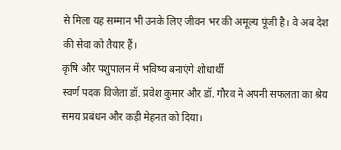से मिला यह सम्मान भी उनके लिए जीवन भर की अमूल्य पूंजी है। वे अब देश की सेवा को तैयार हैं।
कृषि और पशुपालन में भविष्य बनाएंगे शोधार्थी
स्वर्ण पदक विजेता डॉ. प्रवेश कुमार और डॉ. गौरव ने अपनी सफलता का श्रेय समय प्रबंधन और कड़ी मेहनत को दिया।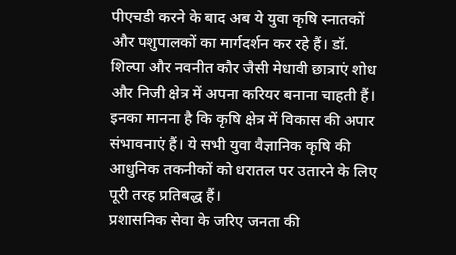पीएचडी करने के बाद अब ये युवा कृषि स्नातकों और पशुपालकों का मार्गदर्शन कर रहे हैं। डॉ. शिल्पा और नवनीत कौर जैसी मेधावी छात्राएं शोध और निजी क्षेत्र में अपना करियर बनाना चाहती हैं। इनका मानना है कि कृषि क्षेत्र में विकास की अपार संभावनाएं हैं। ये सभी युवा वैज्ञानिक कृषि की आधुनिक तकनीकों को धरातल पर उतारने के लिए पूरी तरह प्रतिबद्ध हैं।
प्रशासनिक सेवा के जरिए जनता की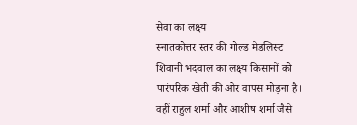सेवा का लक्ष्य
स्नातकोत्तर स्तर की गोल्ड मेडलिस्ट शिवानी भदवाल का लक्ष्य किसानों को पारंपरिक खेती की ओर वापस मोड़ना है। वहीं राहुल शर्मा और आशीष शर्मा जैसे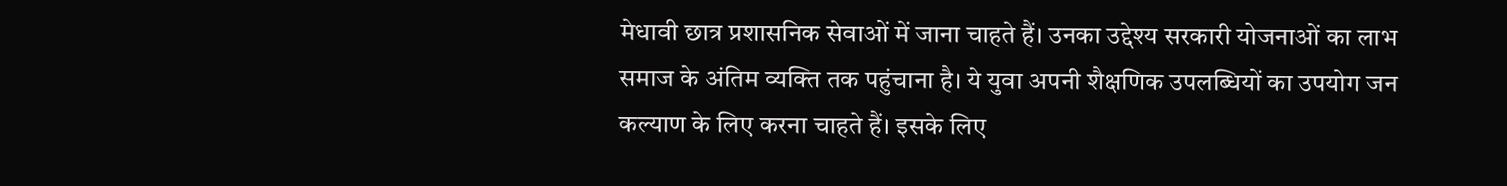मेधावी छात्र प्रशासनिक सेवाओं में जाना चाहते हैं। उनका उद्देश्य सरकारी योजनाओं का लाभ समाज के अंतिम व्यक्ति तक पहुंचाना है। ये युवा अपनी शैक्षणिक उपलब्धियों का उपयोग जन कल्याण के लिए करना चाहते हैं। इसके लिए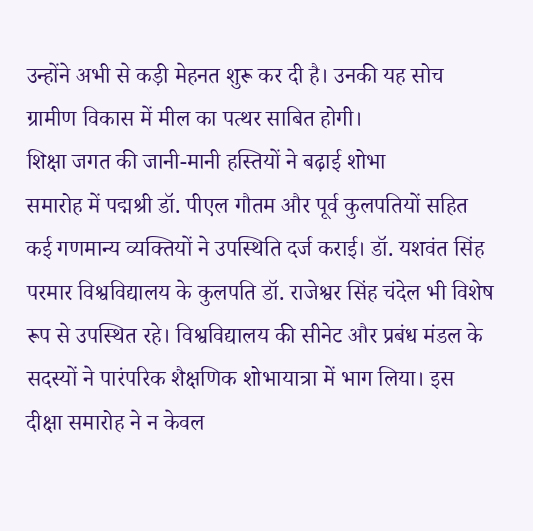उन्होंने अभी से कड़ी मेहनत शुरू कर दी है। उनकी यह सोच ग्रामीण विकास में मील का पत्थर साबित होगी।
शिक्षा जगत की जानी-मानी हस्तियों ने बढ़ाई शोभा
समारोह में पद्मश्री डॉ. पीएल गौतम और पूर्व कुलपतियों सहित कई गणमान्य व्यक्तियों ने उपस्थिति दर्ज कराई। डॉ. यशवंत सिंह परमार विश्वविद्यालय के कुलपति डॉ. राजेश्वर सिंह चंदेल भी विशेष रूप से उपस्थित रहे। विश्वविद्यालय की सीनेट और प्रबंध मंडल के सदस्यों ने पारंपरिक शैक्षणिक शोभायात्रा में भाग लिया। इस दीक्षा समारोह ने न केवल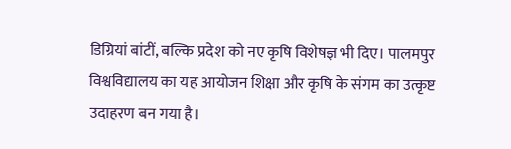डिग्रियां बांटीं, बल्कि प्रदेश को नए कृषि विशेषज्ञ भी दिए। पालमपुर विश्वविद्यालय का यह आयोजन शिक्षा और कृषि के संगम का उत्कृष्ट उदाहरण बन गया है।